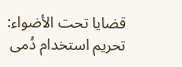قضايا تحت الأضواء:
تحريم استخدام دُمى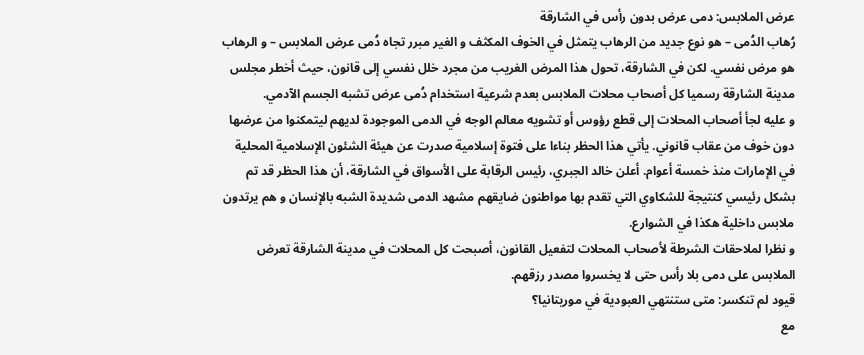عرض الملابس: دمى عرض بدون رأس في الشارقة
رُهاب الدُمى – هو نوع جديد من الرهاب يتمثل في الخوف المكثف و الغير مبرر تجاه دُمى عرض الملابس – و الرهاب هو مرض نفسي. لكن في الشارقة، تحول هذا المرض الغريب من مجرد خلل نفسي إلى قانون، حيث أخطر مجلس مدينة الشارقة رسميا كل أصحاب محلات الملابس بعدم شرعية استخدام دُمى عرض تشبه الجسم الآدمي.
و عليه لجأ أصحاب المحلات إلى قطع رؤوس أو تشويه معالم الوجه في الدمى الموجودة لديهم ليتمكنوا من عرضها دون خوف من عقاب قانوني. يأتي هذا الحظر بناءا على فتوة إسلامية صدرت عن هيئة الشئون الإسلامية المحلية في الإمارات منذ خمسة أعوام. أعلن خالد الجبري، رئيس الرقابة على الأسواق في الشارقة، أن هذا الحظر قد تم بشكل رئيسي كنتيجة للشكاوي التي تقدم بها مواطنون ضايقهم مشهد الدمى شديدة الشبه بالإنسان و هم يرتدون ملابس داخلية هكذا في الشوارع.
و نظرا لملاحقات الشرطة لأصحاب المحلات لتفعيل القانون، أصبحت كل المحلات في مدينة الشارقة تعرض الملابس على دمى بلا رأس حتى لا يخسروا مصدر رزقهم.
قيود لم تنكسر: متى ستنتهي العبودية في موريتانيا؟
مع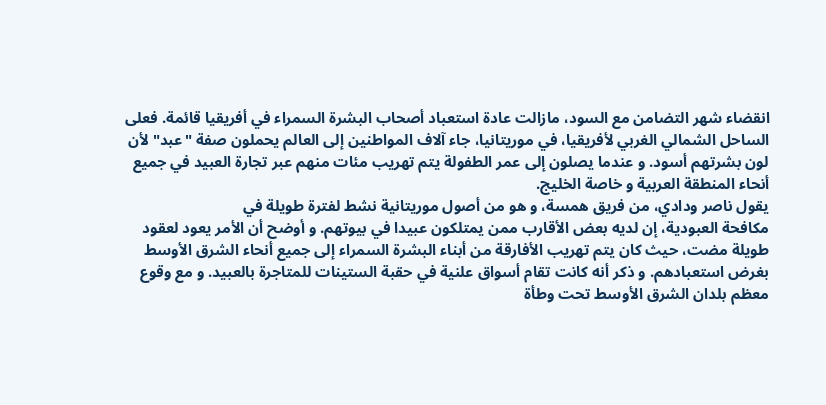انقضاء شهر التضامن مع السود، مازالت عادة استعباد أصحاب البشرة السمراء في أفريقيا قائمة. فعلى الساحل الشمالي الغربي لأفريقيا، في موريتانيا، جاء آلاف المواطنين إلى العالم يحملون صفة "عبد" لأن لون بشرتهم أسود. و عندما يصلون إلى عمر الطفولة يتم تهريب مئات منهم عبر تجارة العبيد في جميع أنحاء المنطقة العربية و خاصة الخليج.
يقول ناصر ودادي، من فريق همسة، و هو من أصول موريتانية نشط لفترة طويلة في
مكافحة العبودية، إن لديه بعض الأقارب ممن يمتلكون عبيدا في بيوتهم. و أوضح أن الأمر يعود لعقود طويلة مضت، حيث كان يتم تهريب الأفارقة من أبناء البشرة السمراء إلى جميع أنحاء الشرق الأوسط بغرض استعبادهم. و ذكر أنه كانت تقام أسواق علنية في حقبة الستينات للمتاجرة بالعبيد. و مع وقوع معظم بلدان الشرق الأوسط تحت وطأة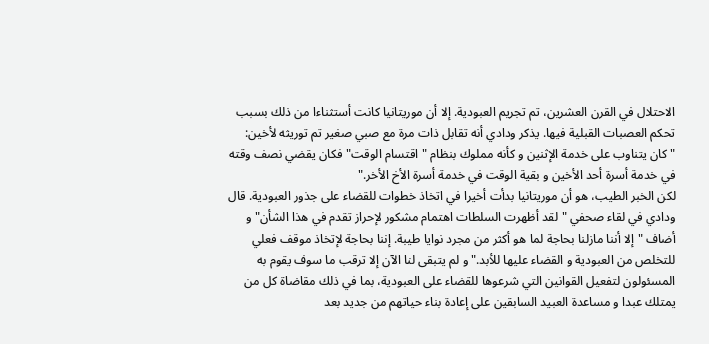الاحتلال في القرن العشرين، تم تجريم العبودية. إلا أن موريتانيا كانت أستثناءا من ذلك بسبب تحكم العصبات القبلية فيها. يذكر ودادي أنه تقابل ذات مرة مع صبي صغير تم توريثه لأخين: "كان يتناوب على خدمة الإثنين و كأنه مملوك بنظام "اقتسام الوقت" فكان يقضي نصف وقته في خدمة أسرة أحد الأخين و بقية الوقت في خدمة أسرة الأخ الأخر."
لكن الخبر الطيب، هو أن موريتانيا بدأت أخيرا في اتخاذ خطوات للقضاء على جذور العبودية. قال ودادي في لقاء صحفي "لقد أظهرت السلطات اهتمام مشكور لإحراز تقدم في هذا الشأن" و أضاف "إلا أننا مازلنا بحاجة لما هو أكثر من مجرد نوايا طيبة. إننا بحاجة لإتخاذ موقف فعلي للتخلص من العبودية و القضاء عليها للأبد." و لم يتبقى لنا الآن إلا ترقب ما سوف يقوم به المسئولون لتفعيل القوانين التي شرعوها للقضاء على العبودية، بما في ذلك مقاضاة كل من يمتلك عبدا و مساعدة العبيد السابقين على إعادة بناء حياتهم من جديد بعد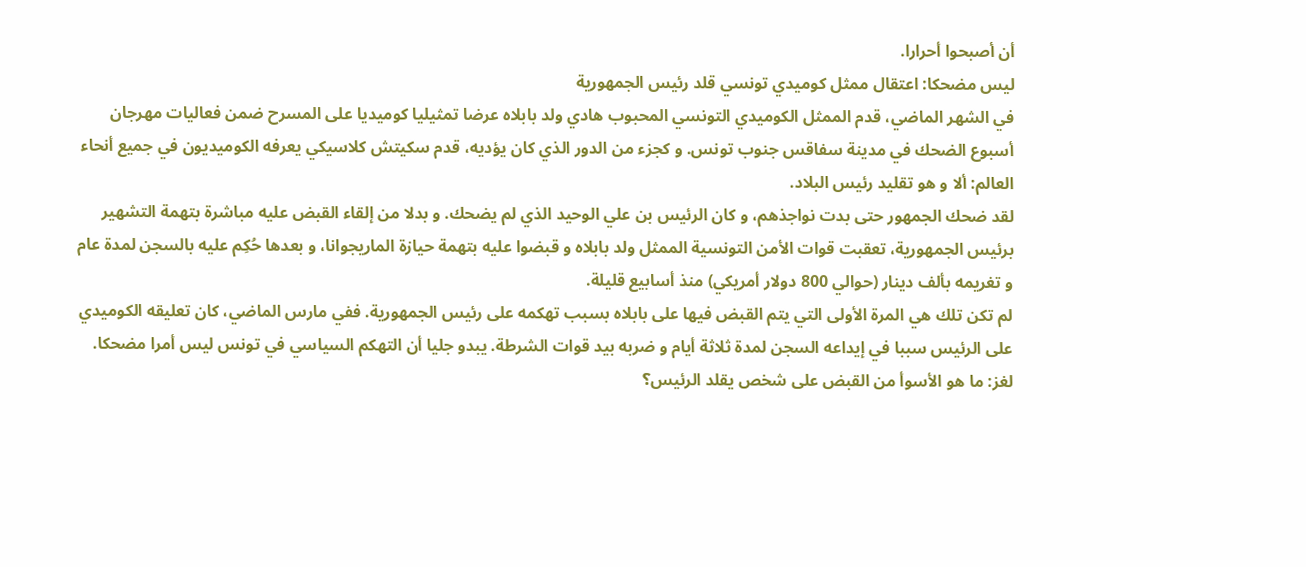أن أصبحوا أحرارا.
ليس مضحكا: اعتقال ممثل كوميدي تونسي قلد رئيس الجمهورية
في الشهر الماضي، قدم الممثل الكوميدي التونسي المحبوب هادي ولد بابلاه عرضا تمثيليا كوميديا على المسرح ضمن فعاليات مهرجان أسبوع الضحك في مدينة سفاقس جنوب تونس. و كجزء من الدور الذي كان يؤديه، قدم سكيتش كلاسيكي يعرفه الكوميديون في جميع أنحاء العالم: ألا و هو تقليد رئيس البلاد.
لقد ضحك الجمهور حتى بدت نواجذهم، و كان الرئيس بن علي الوحيد الذي لم يضحك. و بدلا من إلقاء القبض عليه مباشرة بتهمة التشهير برئيس الجمهورية، تعقبت قوات الأمن التونسية الممثل ولد بابلاه و قبضوا عليه بتهمة حيازة الماريجوانا، و بعدها حُكِم عليه بالسجن لمدة عام و تغريمه بألف دينار (حوالي 800 دولار أمريكي) منذ أسابيع قليلة.
لم تكن تلك هي المرة الأولى التي يتم القبض فيها على بابلاه بسبب تهكمه على رئيس الجمهورية. ففي مارس الماضي، كان تعليقه الكوميدي على الرئيس سببا في إيداعه السجن لمدة ثلاثة أيام و ضربه بيد قوات الشرطة. يبدو جليا أن التهكم السياسي في تونس ليس أمرا مضحكا.
لغز: ما هو الأسوأ من القبض على شخص يقلد الرئيس؟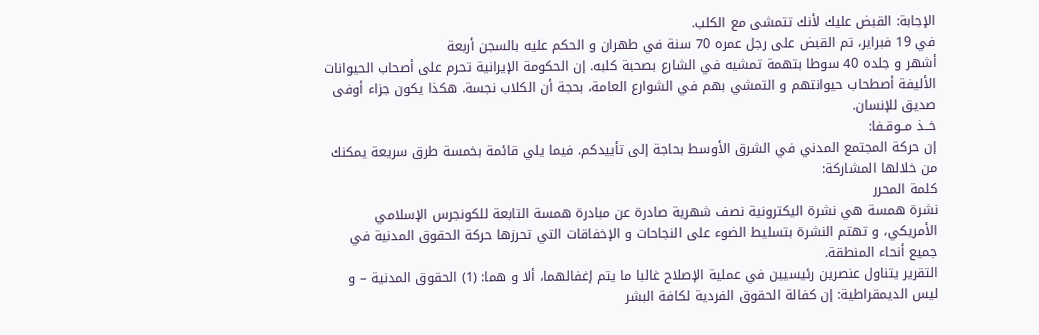الإجابة: القبض عليك لأنك تتمشى مع الكلب.
في 19 فبراير، تم القبض على رجل عمره 70 سنة في طهران و الحكم عليه بالسجن أربعة
أشهر و جلده 40 سوطا بتهمة تمشيه في الشارع بصحبة كلبه. إن الحكومة الإيرانية تحرم على أصحاب الحيوانات الأليفة أصطحاب حيوانتهم و التمشي بهم في الشوارع العامة، بحجة أن الكلاب نجسة. هكذا يكون جزاء أوفى صديق للإنسان.
خــذ مــوقـفا:
إن حركة المجتمع المدني في الشرق الأوسط بحاجة إلى تأييدكم. فيما يلي قائمة بخمسة طرق سريعة يمكنك من خلالها المشاركة:
كلمة المحرر
نشرة همسة هي نشرة اليكترونية نصف شهرية صادرة عن مبادرة همسة التابعة للكونجرس الإسلامي الأمريكي، و تهتم النشرة بتسليط الضوء على النجاحات و الإخفاقات التي تحرزها حركة الحقوق المدنية في جميع أنحاء المنطقة.
التقرير يتناول عنصرين رئيسيين في عملية الإصلاح غالبا ما يتم إغفالهما، ألا و هما: (1) الحقوق المدنية – و ليس الديمقراطية: إن كفالة الحقوق الفردية لكافة البشر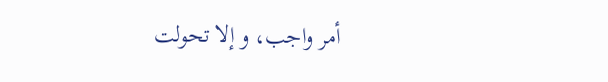أمر واجب، و إلا تحولت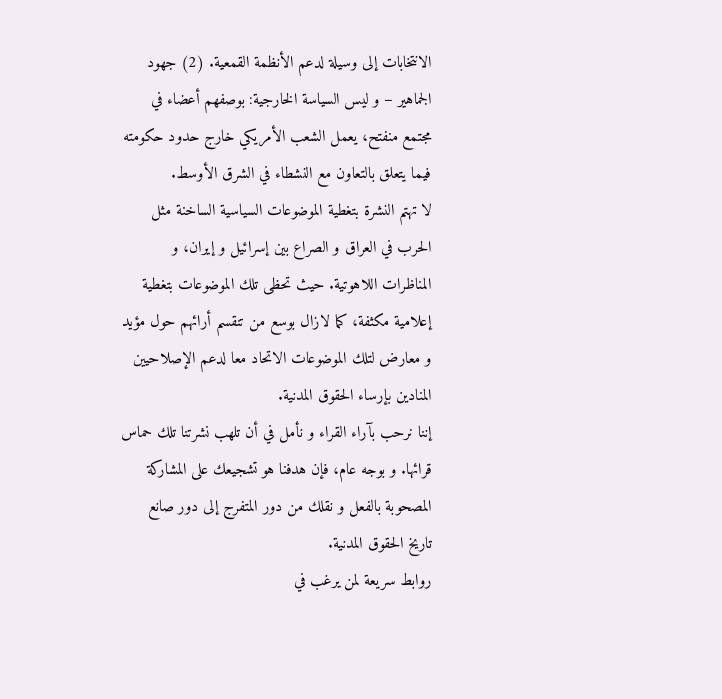الانتخابات إلى وسيلة لدعم الأنظمة القمعية. (2) جهود الجماهير – و ليس السياسة الخارجية: بوصفهم أعضاء في مجتمع منفتح، يعمل الشعب الأمريكي خارج حدود حكومته فيما يتعلق بالتعاون مع النشطاء في الشرق الأوسط.
لا تهتم النشرة بتغطية الموضوعات السياسية الساخنة مثل الحرب في العراق و الصراع بين إسرائيل و إيران، و المناظرات اللاهوتية. حيث تحظى تلك الموضوعات بتغطية إعلامية مكثفة، كما لازال بوسع من تنقسم أرائهم حول مؤيد و معارض لتلك الموضوعات الاتحاد معا لدعم الإصلاحيين المنادين بإرساء الحقوق المدنية.
إننا نرحب بآراء القراء و نأمل في أن تلهب نشرتنا تلك حماس قرائها. و بوجه عام، فإن هدفنا هو تشجيعك على المشاركة المصحوبة بالفعل و نقلك من دور المتفرج إلى دور صانع تاريخ الحقوق المدنية.
روابط سريعة لمن يرغب في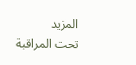المزيد
تحت المراقبة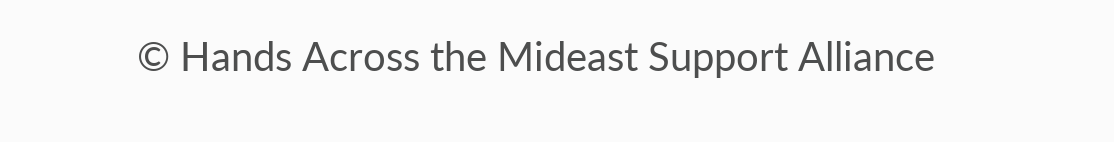© Hands Across the Mideast Support Alliance